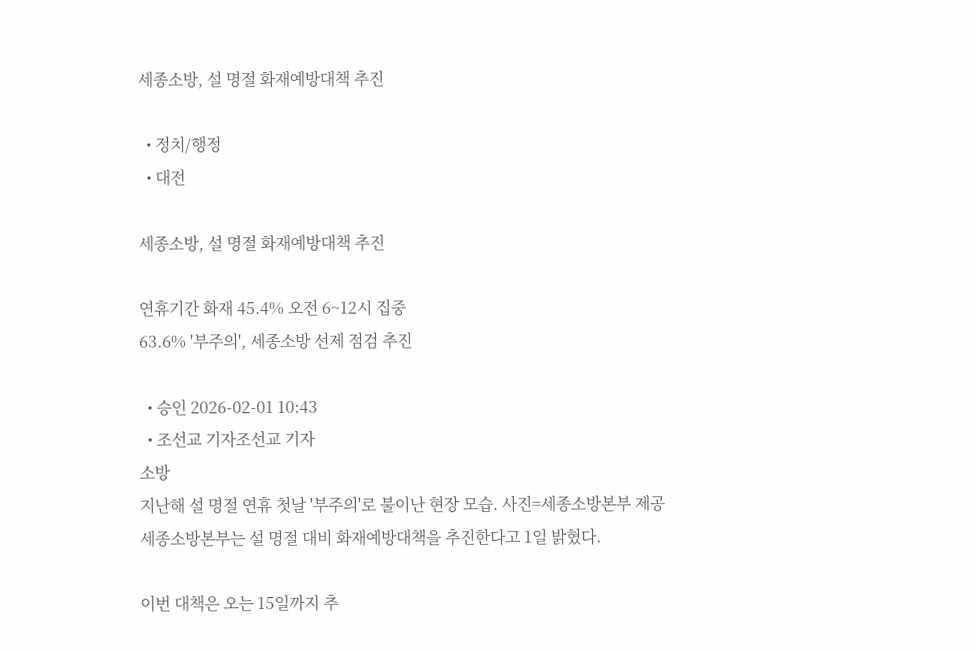세종소방, 설 명절 화재예방대책 추진

  • 정치/행정
  • 대전

세종소방, 설 명절 화재예방대책 추진

연휴기간 화재 45.4% 오전 6~12시 집중
63.6% '부주의', 세종소방 선제 점검 추진

  • 승인 2026-02-01 10:43
  • 조선교 기자조선교 기자
소방
지난해 설 명절 연휴 첫날 '부주의'로 불이난 현장 모습. 사진=세종소방본부 제공
세종소방본부는 설 명절 대비 화재예방대책을 추진한다고 1일 밝혔다.

이번 대책은 오는 15일까지 추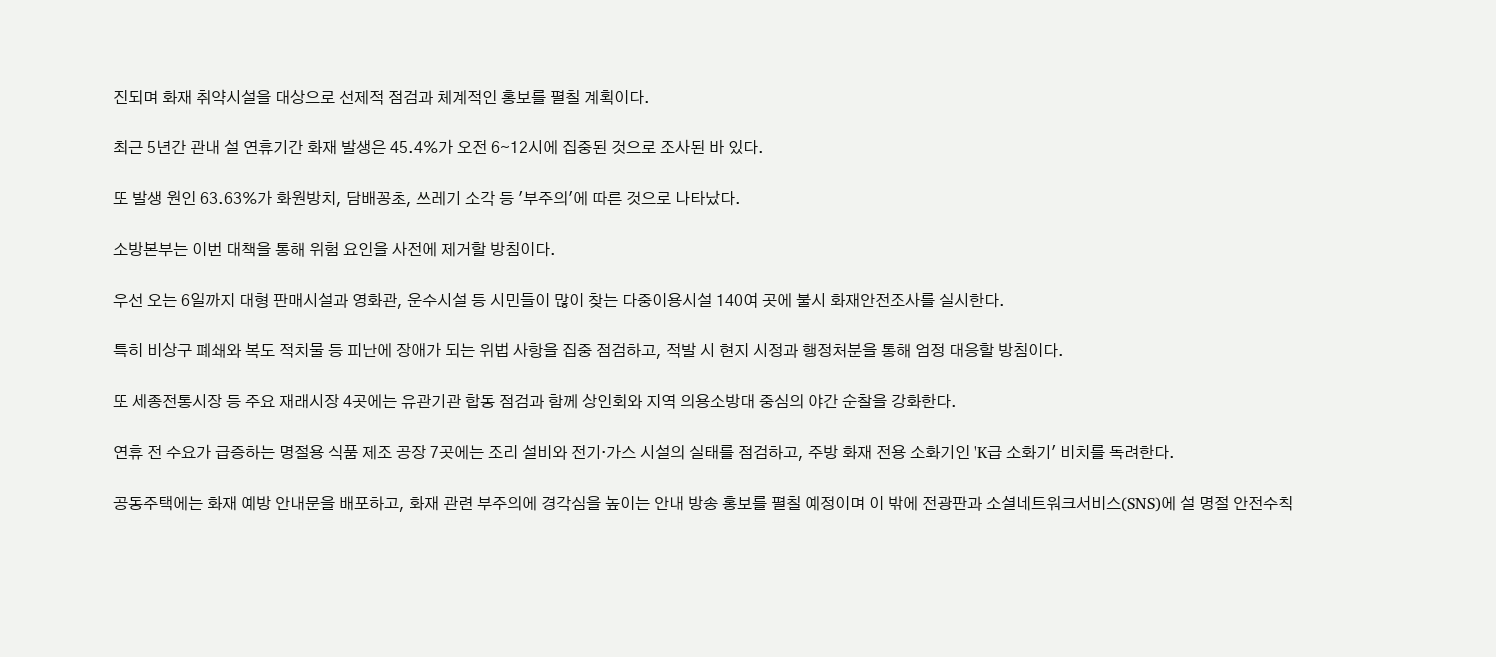진되며 화재 취약시설을 대상으로 선제적 점검과 체계적인 홍보를 펼칠 계획이다.

최근 5년간 관내 설 연휴기간 화재 발생은 45.4%가 오전 6∼12시에 집중된 것으로 조사된 바 있다.

또 발생 원인 63.63%가 화원방치, 담배꽁초, 쓰레기 소각 등 '부주의'에 따른 것으로 나타났다.

소방본부는 이번 대책을 통해 위험 요인을 사전에 제거할 방침이다.

우선 오는 6일까지 대형 판매시설과 영화관, 운수시설 등 시민들이 많이 찾는 다중이용시설 140여 곳에 불시 화재안전조사를 실시한다.

특히 비상구 폐쇄와 복도 적치물 등 피난에 장애가 되는 위법 사항을 집중 점검하고, 적발 시 현지 시정과 행정처분을 통해 엄정 대응할 방침이다.

또 세종전통시장 등 주요 재래시장 4곳에는 유관기관 합동 점검과 함께 상인회와 지역 의용소방대 중심의 야간 순찰을 강화한다.

연휴 전 수요가 급증하는 명절용 식품 제조 공장 7곳에는 조리 설비와 전기·가스 시설의 실태를 점검하고, 주방 화재 전용 소화기인 'K급 소화기' 비치를 독려한다.

공동주택에는 화재 예방 안내문을 배포하고, 화재 관련 부주의에 경각심을 높이는 안내 방송 홍보를 펼칠 예정이며 이 밖에 전광판과 소셜네트워크서비스(SNS)에 설 명절 안전수칙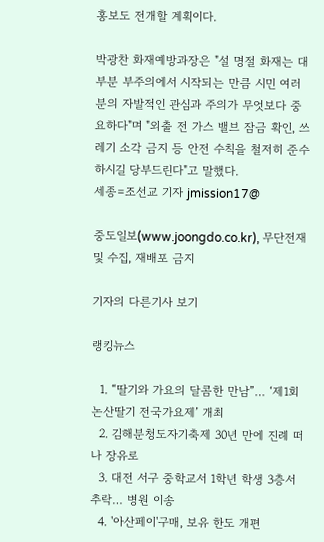홍보도 전개할 계획이다.

박광찬 화재예방과장은 "설 명절 화재는 대부분 부주의에서 시작되는 만큼 시민 여러분의 자발적인 관심과 주의가 무엇보다 중요하다"며 "외출 전 가스 밸브 잠금 확인, 쓰레기 소각 금지 등 안전 수칙을 철저히 준수하시길 당부드린다"고 말했다.
세종=조선교 기자 jmission17@

중도일보(www.joongdo.co.kr), 무단전재 및 수집, 재배포 금지

기자의 다른기사 보기

랭킹뉴스

  1. “딸기와 가요의 달콤한 만남”… ‘제1회 논산딸기 전국가요제’ 개최
  2. 김해분청도자기축제 30년 만에 진례 떠나 장유로
  3. 대전 서구 중학교서 1학년 학생 3층서 추락… 병원 이송
  4. '아산페이'구매, 보유 한도 개편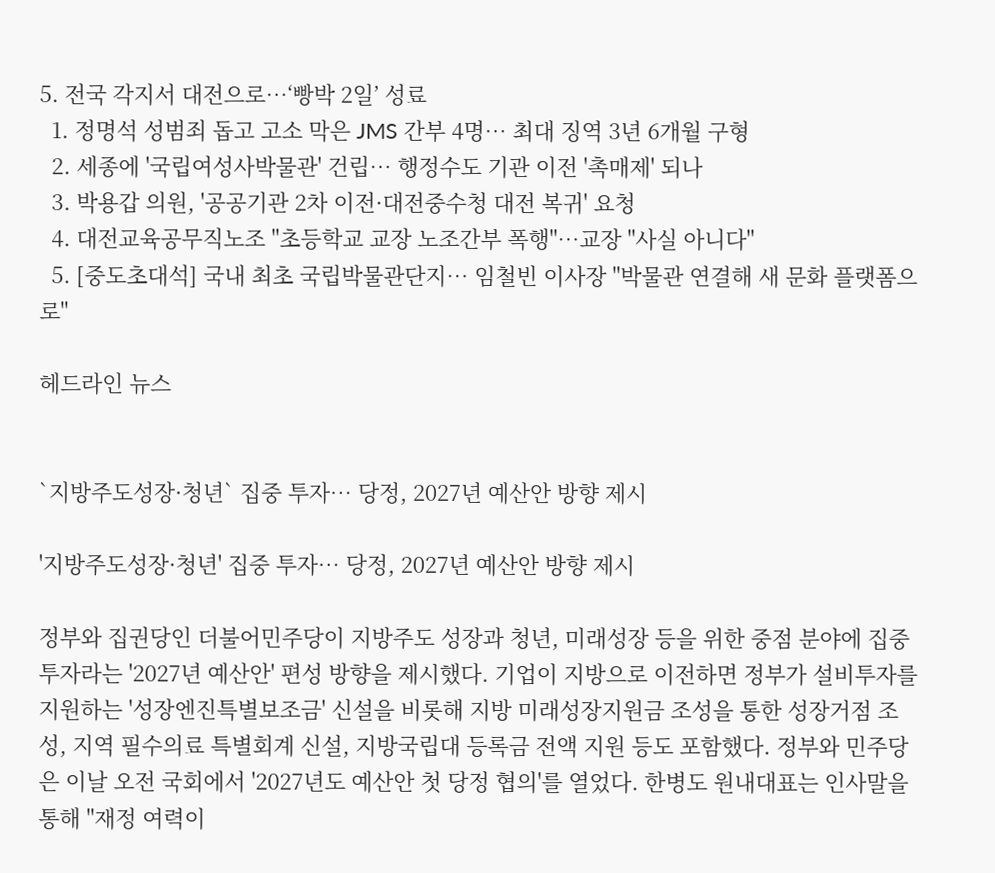5. 전국 각지서 대전으로…‘빵박 2일’ 성료
  1. 정명석 성범죄 돕고 고소 막은 JMS 간부 4명… 최대 징역 3년 6개월 구형
  2. 세종에 '국립여성사박물관' 건립… 행정수도 기관 이전 '촉매제' 되나
  3. 박용갑 의원, '공공기관 2차 이전·대전중수청 대전 복귀' 요청
  4. 대전교육공무직노조 "초등학교 교장 노조간부 폭행"…교장 "사실 아니다"
  5. [중도초대석] 국내 최초 국립박물관단지… 임철빈 이사장 "박물관 연결해 새 문화 플랫폼으로"

헤드라인 뉴스


`지방주도성장·청년` 집중 투자… 당정, 2027년 예산안 방향 제시

'지방주도성장·청년' 집중 투자… 당정, 2027년 예산안 방향 제시

정부와 집권당인 더불어민주당이 지방주도 성장과 청년, 미래성장 등을 위한 중점 분야에 집중투자라는 '2027년 예산안' 편성 방향을 제시했다. 기업이 지방으로 이전하면 정부가 설비투자를 지원하는 '성장엔진특별보조금' 신설을 비롯해 지방 미래성장지원금 조성을 통한 성장거점 조성, 지역 필수의료 특별회계 신설, 지방국립대 등록금 전액 지원 등도 포함했다. 정부와 민주당은 이날 오전 국회에서 '2027년도 예산안 첫 당정 협의'를 열었다. 한병도 원내대표는 인사말을 통해 "재정 여력이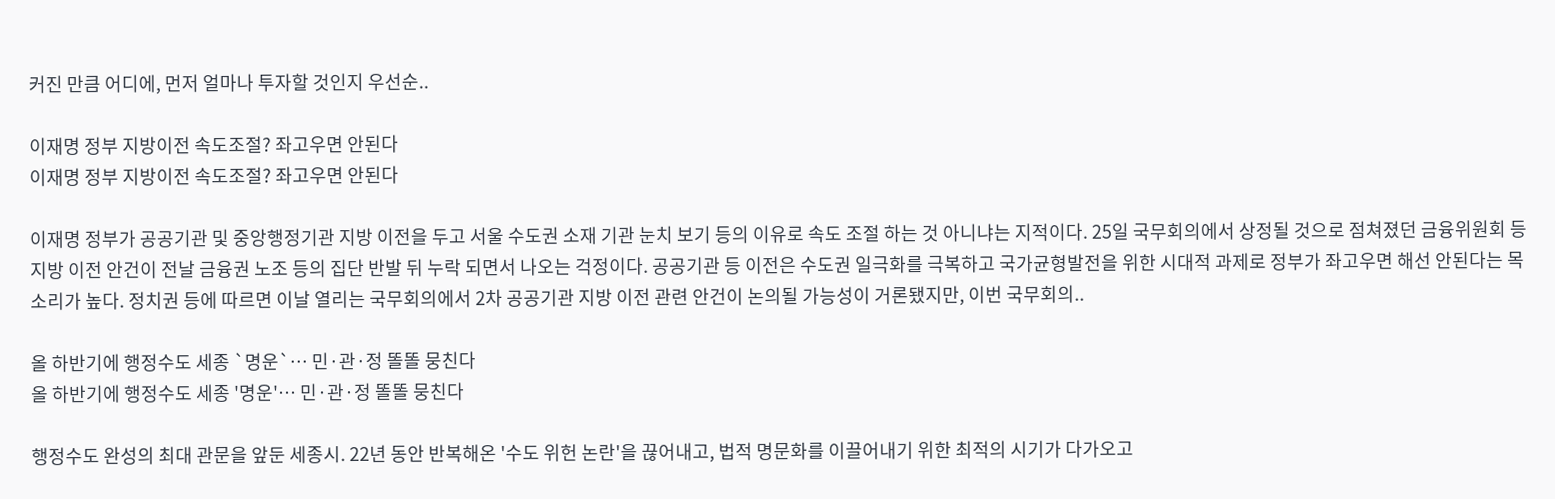커진 만큼 어디에, 먼저 얼마나 투자할 것인지 우선순..

이재명 정부 지방이전 속도조절? 좌고우면 안된다
이재명 정부 지방이전 속도조절? 좌고우면 안된다

이재명 정부가 공공기관 및 중앙행정기관 지방 이전을 두고 서울 수도권 소재 기관 눈치 보기 등의 이유로 속도 조절 하는 것 아니냐는 지적이다. 25일 국무회의에서 상정될 것으로 점쳐졌던 금융위원회 등 지방 이전 안건이 전날 금융권 노조 등의 집단 반발 뒤 누락 되면서 나오는 걱정이다. 공공기관 등 이전은 수도권 일극화를 극복하고 국가균형발전을 위한 시대적 과제로 정부가 좌고우면 해선 안된다는 목소리가 높다. 정치권 등에 따르면 이날 열리는 국무회의에서 2차 공공기관 지방 이전 관련 안건이 논의될 가능성이 거론됐지만, 이번 국무회의..

올 하반기에 행정수도 세종 `명운`… 민·관·정 똘똘 뭉친다
올 하반기에 행정수도 세종 '명운'… 민·관·정 똘똘 뭉친다

행정수도 완성의 최대 관문을 앞둔 세종시. 22년 동안 반복해온 '수도 위헌 논란'을 끊어내고, 법적 명문화를 이끌어내기 위한 최적의 시기가 다가오고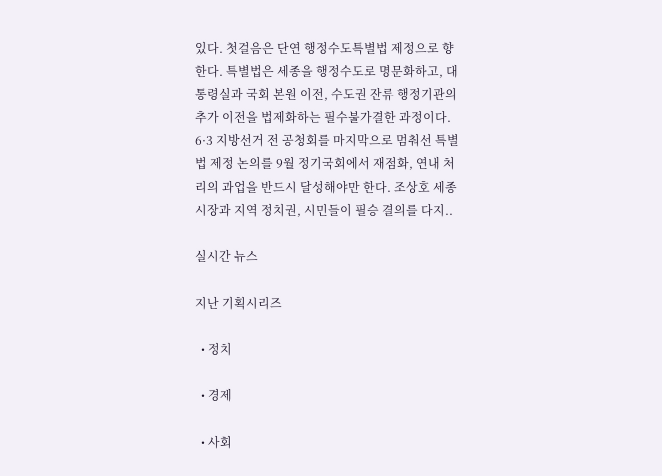있다. 첫걸음은 단연 행정수도특별법 제정으로 향한다. 특별법은 세종을 행정수도로 명문화하고, 대통령실과 국회 본원 이전, 수도권 잔류 행정기관의 추가 이전을 법제화하는 필수불가결한 과정이다. 6·3 지방선거 전 공청회를 마지막으로 멈춰선 특별법 제정 논의를 9월 정기국회에서 재점화, 연내 처리의 과업을 반드시 달성해야만 한다. 조상호 세종시장과 지역 정치권, 시민들이 필승 결의를 다지..

실시간 뉴스

지난 기획시리즈

  • 정치

  • 경제

  • 사회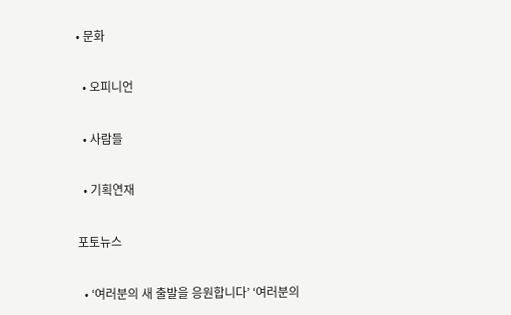• 문화

  • 오피니언

  • 사람들

  • 기획연재

포토뉴스

  • ‘여러분의 새 출발을 응원합니다’ ‘여러분의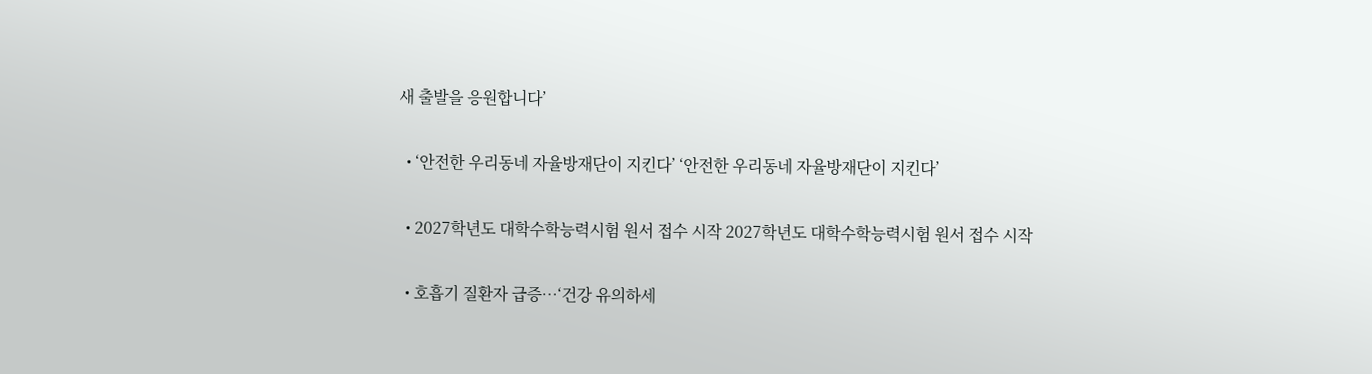새 출발을 응원합니다’

  • ‘안전한 우리동네 자율방재단이 지킨다’ ‘안전한 우리동네 자율방재단이 지킨다’

  • 2027학년도 대학수학능력시험 원서 접수 시작 2027학년도 대학수학능력시험 원서 접수 시작

  • 호흡기 질환자 급증…‘건강 유의하세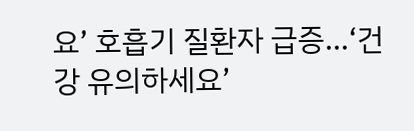요’ 호흡기 질환자 급증…‘건강 유의하세요’